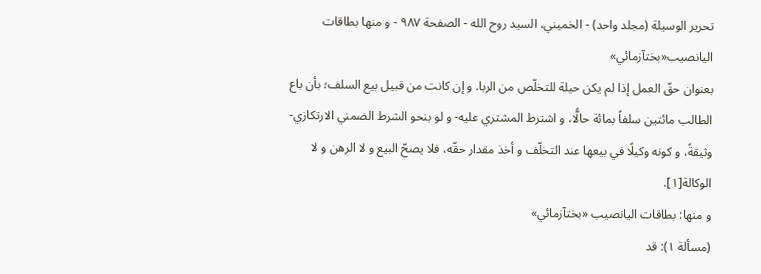تحرير الوسيلة (مجلد واحد) - الخميني، السيد روح الله - الصفحة ٩٨٧ - و منها بطاقات اليانصيب«بختآزمائي»
بعنوان حقّ العمل إذا لم يكن حيلة للتخلّص من الربا. و إن كانت من قبيل بيع السلف؛ بأن باع الطالب مائتين سلفاً بمائة حالًّا، و اشترط المشتري عليه- و لو بنحو الشرط الضمني الارتكازي- وثيقةً، و كونه وكيلًا في بيعها عند التخلّف و أخذ مقدار حقّه، فلا يصحّ البيع و لا الرهن و لا الوكالة[١].
و منها: بطاقات اليانصيب «بختآزمائي»
(مسألة ١): قد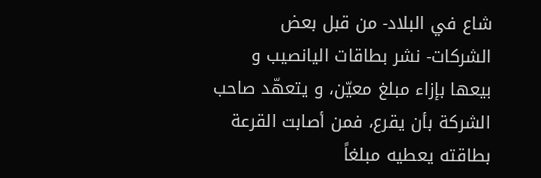شاع في البلاد- من قبل بعض الشركات- نشر بطاقات اليانصيب و بيعها بإزاء مبلغ معيّن، و يتعهّد صاحب الشركة بأن يقرع، فمن أصابت القرعة بطاقته يعطيه مبلغاً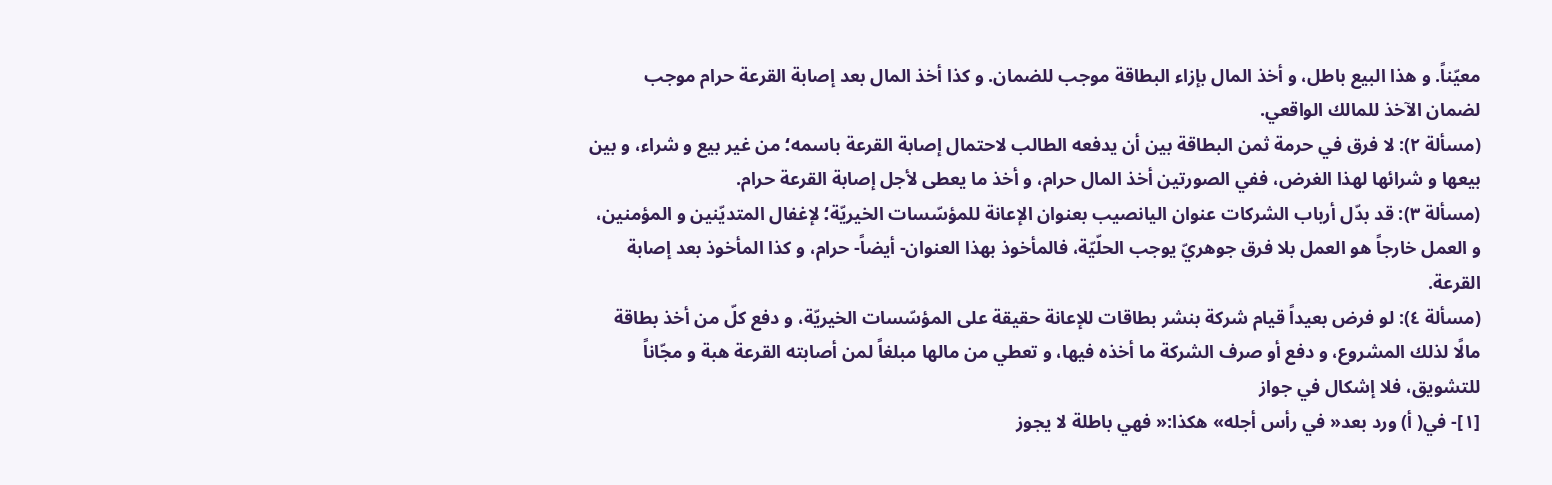معيّناً. و هذا البيع باطل، و أخذ المال بإزاء البطاقة موجب للضمان. و كذا أخذ المال بعد إصابة القرعة حرام موجب لضمان الآخذ للمالك الواقعي.
(مسألة ٢): لا فرق في حرمة ثمن البطاقة بين أن يدفعه الطالب لاحتمال إصابة القرعة باسمه؛ من غير بيع و شراء، و بين بيعها و شرائها لهذا الغرض، ففي الصورتين أخذ المال حرام، و أخذ ما يعطى لأجل إصابة القرعة حرام.
(مسألة ٣): قد بدّل أرباب الشركات عنوان اليانصيب بعنوان الإعانة للمؤسّسات الخيريّة؛ لإغفال المتديّنين و المؤمنين، و العمل خارجاً هو العمل بلا فرق جوهريّ يوجب الحلّيّة، فالمأخوذ بهذا العنوان- أيضاً- حرام، و كذا المأخوذ بعد إصابة القرعة.
(مسألة ٤): لو فرض بعيداً قيام شركة بنشر بطاقات للإعانة حقيقة على المؤسّسات الخيريّة، و دفع كلّ من أخذ بطاقة مالًا لذلك المشروع، و دفع أو صرف الشركة ما أخذه فيها، و تعطي من مالها مبلغاً لمن أصابته القرعة هبة و مجّاناً للتشويق، فلا إشكال في جواز
[١]- في( أ) ورد بعد« في رأس أجله» هكذا:« فهي باطلة لا يجوز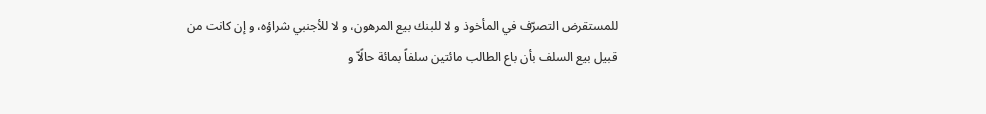للمستقرض التصرّف في المأخوذ و لا للبنك بيع المرهون، و لا للأجنبي شراؤه، و إن كانت من قبيل بيع السلف بأن باع الطالب مائتين سلفاً بمائة حالًاّ و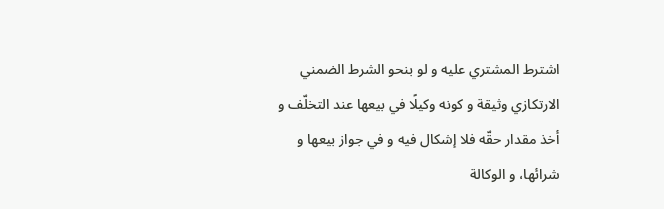اشترط المشتري عليه و لو بنحو الشرط الضمني الارتكازي وثيقة و كونه وكيلًا في بيعها عند التخلّف و أخذ مقدار حقّه فلا إشكال فيه و في جواز بيعها و شرائها، و الوكالة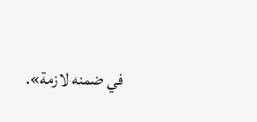في ضمنه لازمة».